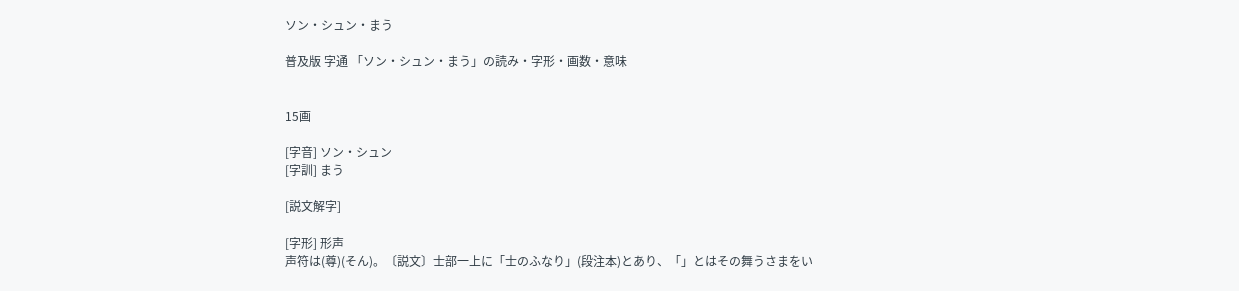ソン・シュン・まう

普及版 字通 「ソン・シュン・まう」の読み・字形・画数・意味


15画

[字音] ソン・シュン
[字訓] まう

[説文解字]

[字形] 形声
声符は(尊)(そん)。〔説文〕士部一上に「士のふなり」(段注本)とあり、「」とはその舞うさまをい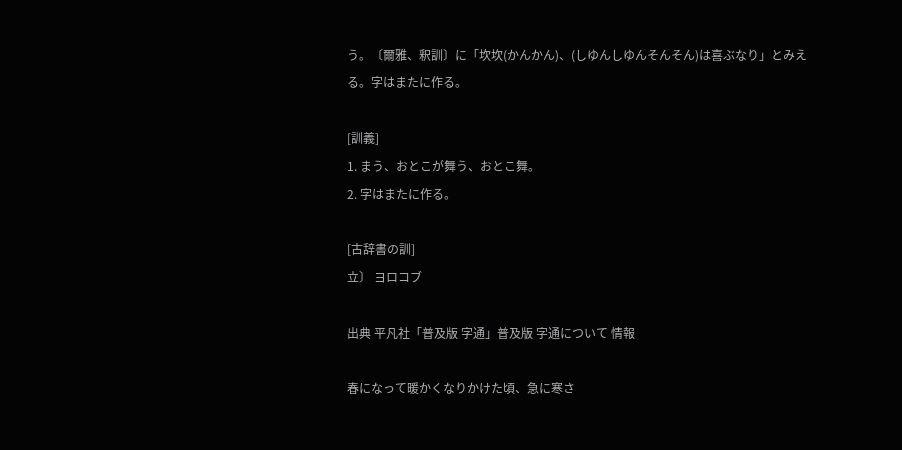う。〔爾雅、釈訓〕に「坎坎(かんかん)、(しゆんしゆんそんそん)は喜ぶなり」とみえる。字はまたに作る。

[訓義]
1. まう、おとこが舞う、おとこ舞。
2. 字はまたに作る。

[古辞書の訓]
立〕 ヨロコブ

出典 平凡社「普及版 字通」普及版 字通について 情報

春になって暖かくなりかけた頃、急に寒さ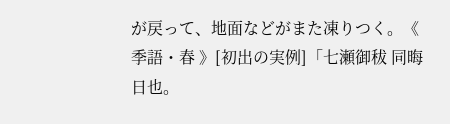が戻って、地面などがまた凍りつく。《 季語・春 》[初出の実例]「七瀬御秡 同晦日也。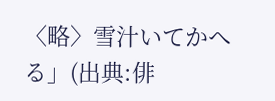〈略〉雪汁いてかへる」(出典:俳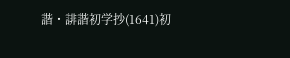諧・誹諧初学抄(1641)初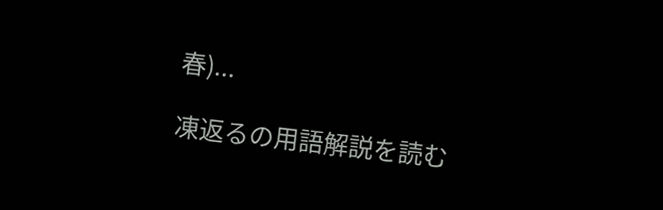春)...

凍返るの用語解説を読む